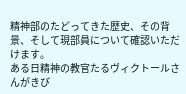精神部のたどってきた歴史、その背景、そして現部員について確認いただけます。
ある日精神の教官たるヴィクトールさんがきび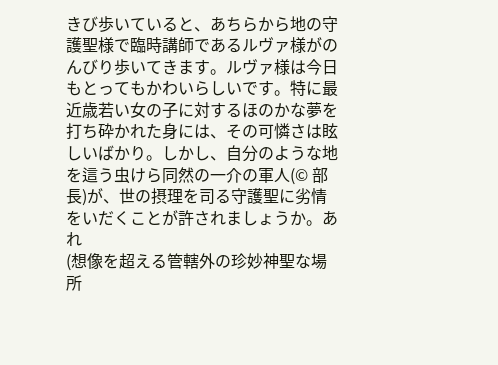きび歩いていると、あちらから地の守護聖様で臨時講師であるルヴァ様がのんびり歩いてきます。ルヴァ様は今日もとってもかわいらしいです。特に最近歳若い女の子に対するほのかな夢を打ち砕かれた身には、その可憐さは眩しいばかり。しかし、自分のような地を這う虫けら同然の一介の軍人(© 部長)が、世の摂理を司る守護聖に劣情をいだくことが許されましょうか。あれ
(想像を超える管轄外の珍妙神聖な場所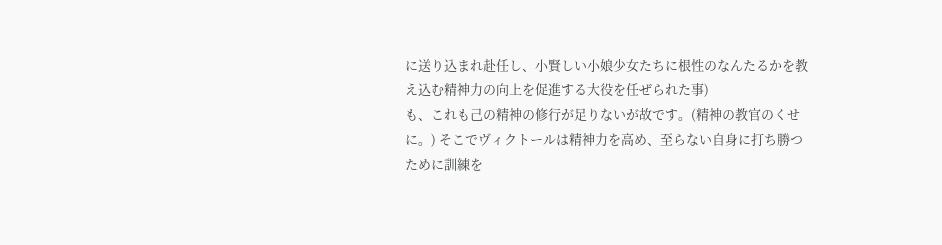に送り込まれ赴任し、小賢しい小娘少女たちに根性のなんたるかを教え込む精神力の向上を促進する大役を任ぜられた事)
も、これも己の精神の修行が足りないが故です。(精神の教官のくせに。) そこでヴィクトールは精神力を高め、至らない自身に打ち勝つために訓練を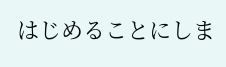はじめることにしま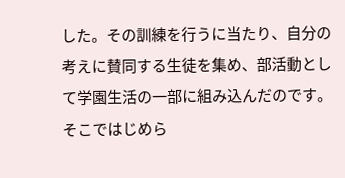した。その訓練を行うに当たり、自分の考えに賛同する生徒を集め、部活動として学園生活の一部に組み込んだのです。そこではじめら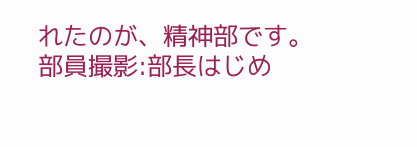れたのが、精神部です。
部員撮影:部長はじめ